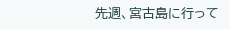先週、宮古島に行って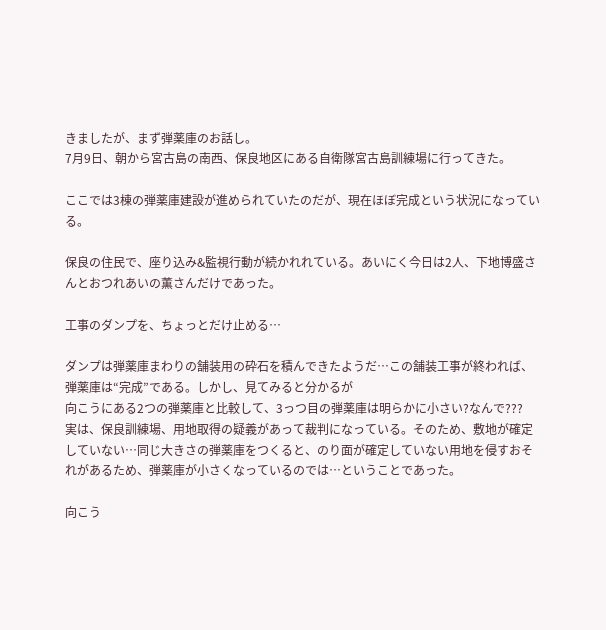きましたが、まず弾薬庫のお話し。
7月9日、朝から宮古島の南西、保良地区にある自衛隊宮古島訓練場に行ってきた。

ここでは3棟の弾薬庫建設が進められていたのだが、現在ほぼ完成という状況になっている。

保良の住民で、座り込み&監視行動が続かれれている。あいにく今日は2人、下地博盛さんとおつれあいの薫さんだけであった。

工事のダンプを、ちょっとだけ止める…

ダンプは弾薬庫まわりの舗装用の砕石を積んできたようだ…この舗装工事が終われば、弾薬庫は“完成”である。しかし、見てみると分かるが
向こうにある2つの弾薬庫と比較して、3っつ目の弾薬庫は明らかに小さい?なんで???
実は、保良訓練場、用地取得の疑義があって裁判になっている。そのため、敷地が確定していない…同じ大きさの弾薬庫をつくると、のり面が確定していない用地を侵すおそれがあるため、弾薬庫が小さくなっているのでは…ということであった。

向こう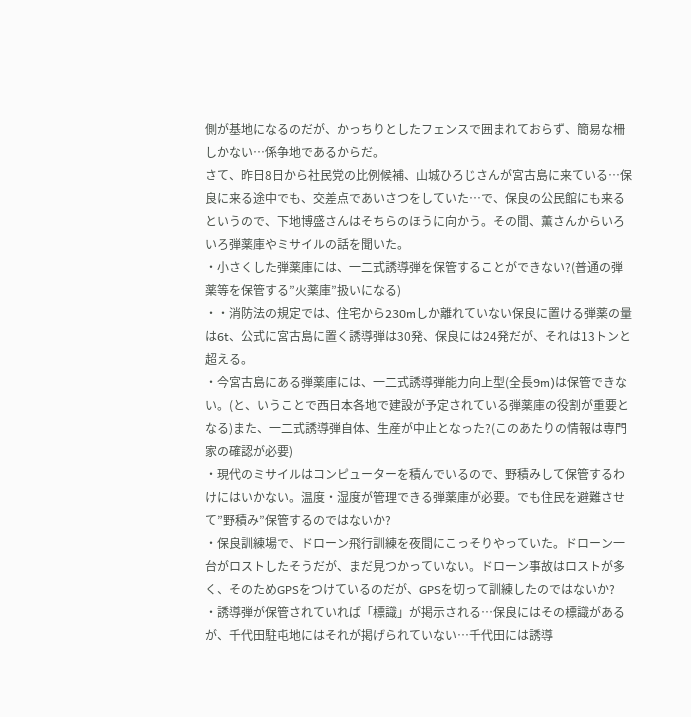側が基地になるのだが、かっちりとしたフェンスで囲まれておらず、簡易な柵しかない…係争地であるからだ。
さて、昨日8日から社民党の比例候補、山城ひろじさんが宮古島に来ている…保良に来る途中でも、交差点であいさつをしていた…で、保良の公民館にも来るというので、下地博盛さんはそちらのほうに向かう。その間、薫さんからいろいろ弾薬庫やミサイルの話を聞いた。
・小さくした弾薬庫には、一二式誘導弾を保管することができない?(普通の弾薬等を保管する”火薬庫”扱いになる)
・・消防法の規定では、住宅から230mしか離れていない保良に置ける弾薬の量は6t、公式に宮古島に置く誘導弾は30発、保良には24発だが、それは13トンと超える。
・今宮古島にある弾薬庫には、一二式誘導弾能力向上型(全長9m)は保管できない。(と、いうことで西日本各地で建設が予定されている弾薬庫の役割が重要となる)また、一二式誘導弾自体、生産が中止となった?(このあたりの情報は専門家の確認が必要)
・現代のミサイルはコンピューターを積んでいるので、野積みして保管するわけにはいかない。温度・湿度が管理できる弾薬庫が必要。でも住民を避難させて”野積み”保管するのではないか?
・保良訓練場で、ドローン飛行訓練を夜間にこっそりやっていた。ドローン一台がロストしたそうだが、まだ見つかっていない。ドローン事故はロストが多く、そのためGPSをつけているのだが、GPSを切って訓練したのではないか?
・誘導弾が保管されていれば「標識」が掲示される…保良にはその標識があるが、千代田駐屯地にはそれが掲げられていない…千代田には誘導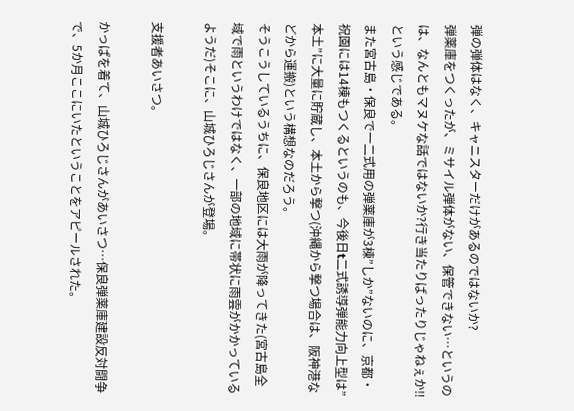弾の弾体はなく、キャニスターだけがあるのではないか?
弾薬庫をつくったが、ミサイル弾体がない、保管できない…というのは、なんともマヌケな話ではないか?行き当たりばったりじゃねぇか‼という感じである。
また宮古島・保良で一二式用の弾薬庫が3棟”しか”ないのに、京都・祝園には14棟もつくるというのも、今後日t二式誘導弾能力向上型は”本土”に大量に貯蔵し、本土から撃つ(沖縄から撃つ場合は、阪神港などから運搬)という構想なのだろう。
そうこうしているうちに、保良地区には大雨が降ってきた(宮古島全域で雨というわけではなく、一部の地域に帯状に雨雲がかかっているようだ)そこに、山城ひろじさんが登場。

支援者あいさつ。

かっぱを着て、山城ひろじさんがあいさつ…保良弾薬庫建設反対闘争で、5か月ここにいたということをアピールされた。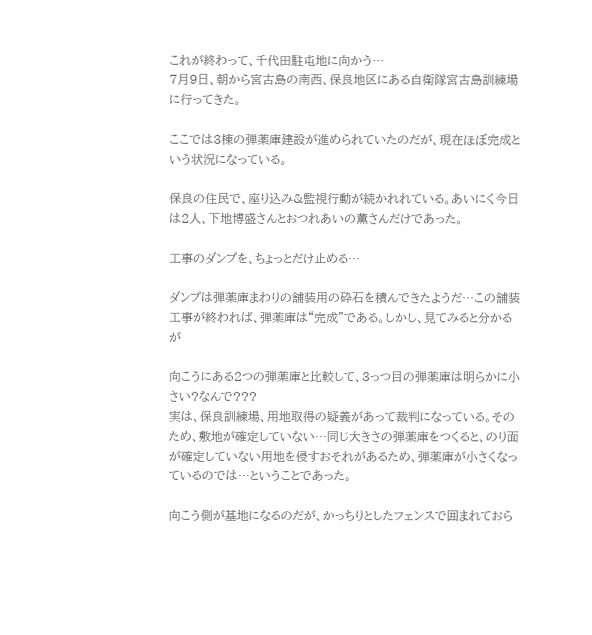これが終わって、千代田駐屯地に向かう…
7月9日、朝から宮古島の南西、保良地区にある自衛隊宮古島訓練場に行ってきた。

ここでは3棟の弾薬庫建設が進められていたのだが、現在ほぼ完成という状況になっている。

保良の住民で、座り込み&監視行動が続かれれている。あいにく今日は2人、下地博盛さんとおつれあいの薫さんだけであった。

工事のダンプを、ちょっとだけ止める…

ダンプは弾薬庫まわりの舗装用の砕石を積んできたようだ…この舗装工事が終われば、弾薬庫は“完成”である。しかし、見てみると分かるが

向こうにある2つの弾薬庫と比較して、3っつ目の弾薬庫は明らかに小さい?なんで???
実は、保良訓練場、用地取得の疑義があって裁判になっている。そのため、敷地が確定していない…同じ大きさの弾薬庫をつくると、のり面が確定していない用地を侵すおそれがあるため、弾薬庫が小さくなっているのでは…ということであった。

向こう側が基地になるのだが、かっちりとしたフェンスで囲まれておら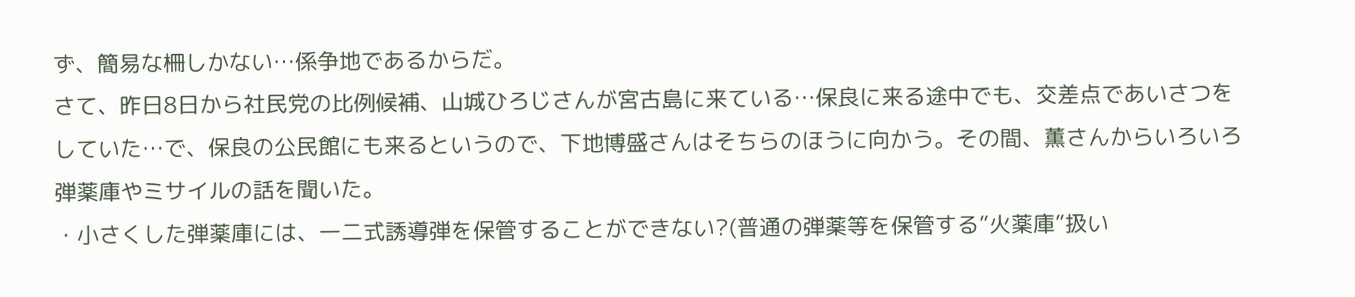ず、簡易な柵しかない…係争地であるからだ。
さて、昨日8日から社民党の比例候補、山城ひろじさんが宮古島に来ている…保良に来る途中でも、交差点であいさつをしていた…で、保良の公民館にも来るというので、下地博盛さんはそちらのほうに向かう。その間、薫さんからいろいろ弾薬庫やミサイルの話を聞いた。
・小さくした弾薬庫には、一二式誘導弾を保管することができない?(普通の弾薬等を保管する”火薬庫”扱い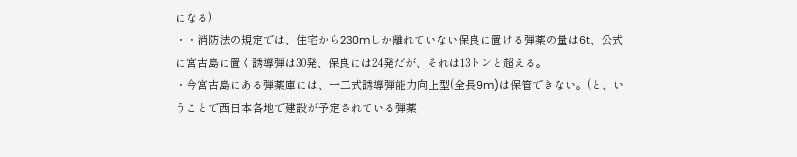になる)
・・消防法の規定では、住宅から230mしか離れていない保良に置ける弾薬の量は6t、公式に宮古島に置く誘導弾は30発、保良には24発だが、それは13トンと超える。
・今宮古島にある弾薬庫には、一二式誘導弾能力向上型(全長9m)は保管できない。(と、いうことで西日本各地で建設が予定されている弾薬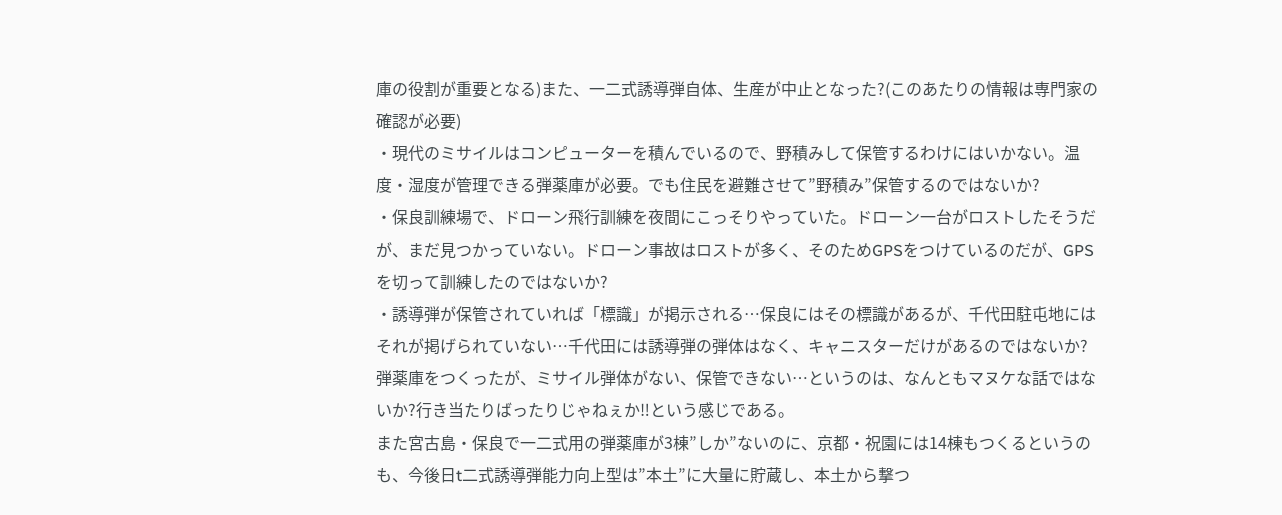庫の役割が重要となる)また、一二式誘導弾自体、生産が中止となった?(このあたりの情報は専門家の確認が必要)
・現代のミサイルはコンピューターを積んでいるので、野積みして保管するわけにはいかない。温度・湿度が管理できる弾薬庫が必要。でも住民を避難させて”野積み”保管するのではないか?
・保良訓練場で、ドローン飛行訓練を夜間にこっそりやっていた。ドローン一台がロストしたそうだが、まだ見つかっていない。ドローン事故はロストが多く、そのためGPSをつけているのだが、GPSを切って訓練したのではないか?
・誘導弾が保管されていれば「標識」が掲示される…保良にはその標識があるが、千代田駐屯地にはそれが掲げられていない…千代田には誘導弾の弾体はなく、キャニスターだけがあるのではないか?
弾薬庫をつくったが、ミサイル弾体がない、保管できない…というのは、なんともマヌケな話ではないか?行き当たりばったりじゃねぇか‼という感じである。
また宮古島・保良で一二式用の弾薬庫が3棟”しか”ないのに、京都・祝園には14棟もつくるというのも、今後日t二式誘導弾能力向上型は”本土”に大量に貯蔵し、本土から撃つ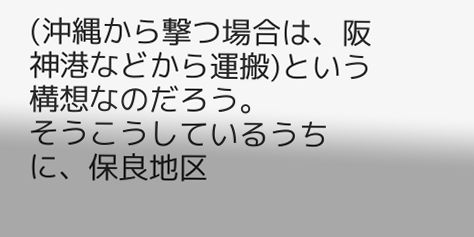(沖縄から撃つ場合は、阪神港などから運搬)という構想なのだろう。
そうこうしているうちに、保良地区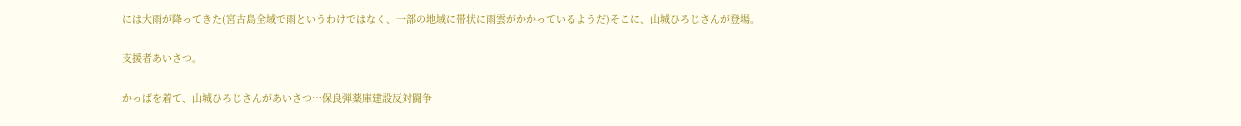には大雨が降ってきた(宮古島全域で雨というわけではなく、一部の地域に帯状に雨雲がかかっているようだ)そこに、山城ひろじさんが登場。

支援者あいさつ。

かっぱを着て、山城ひろじさんがあいさつ…保良弾薬庫建設反対闘争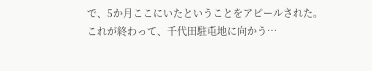で、5か月ここにいたということをアピールされた。
これが終わって、千代田駐屯地に向かう…